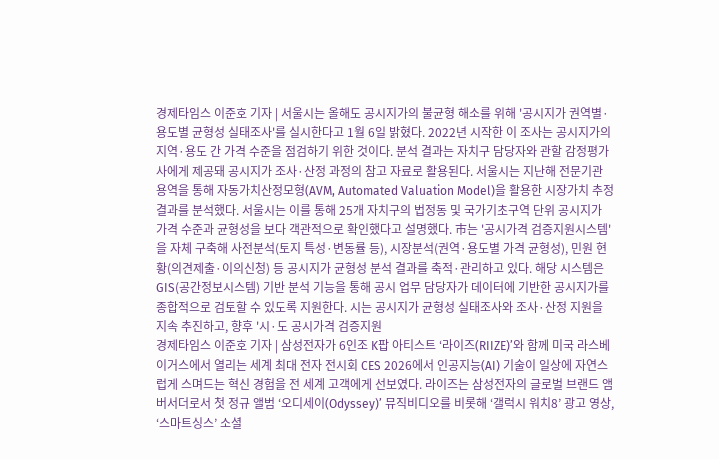경제타임스 이준호 기자 | 서울시는 올해도 공시지가의 불균형 해소를 위해 '공시지가 권역별·용도별 균형성 실태조사'를 실시한다고 1월 6일 밝혔다. 2022년 시작한 이 조사는 공시지가의 지역·용도 간 가격 수준을 점검하기 위한 것이다. 분석 결과는 자치구 담당자와 관할 감정평가사에게 제공돼 공시지가 조사·산정 과정의 참고 자료로 활용된다. 서울시는 지난해 전문기관 용역을 통해 자동가치산정모형(AVM, Automated Valuation Model)을 활용한 시장가치 추정 결과를 분석했다. 서울시는 이를 통해 25개 자치구의 법정동 및 국가기초구역 단위 공시지가 가격 수준과 균형성을 보다 객관적으로 확인했다고 설명했다. 市는 '공시가격 검증지원시스템'을 자체 구축해 사전분석(토지 특성·변동률 등), 시장분석(권역·용도별 가격 균형성), 민원 현황(의견제출·이의신청) 등 공시지가 균형성 분석 결과를 축적·관리하고 있다. 해당 시스템은 GIS(공간정보시스템) 기반 분석 기능을 통해 공시 업무 담당자가 데이터에 기반한 공시지가를 종합적으로 검토할 수 있도록 지원한다. 시는 공시지가 균형성 실태조사와 조사·산정 지원을 지속 추진하고, 향후 '시·도 공시가격 검증지원
경제타임스 이준호 기자 | 삼성전자가 6인조 K팝 아티스트 ‘라이즈(RIIZE)’와 함께 미국 라스베이거스에서 열리는 세계 최대 전자 전시회 CES 2026에서 인공지능(AI) 기술이 일상에 자연스럽게 스며드는 혁신 경험을 전 세계 고객에게 선보였다. 라이즈는 삼성전자의 글로벌 브랜드 앰버서더로서 첫 정규 앨범 ‘오디세이(Odyssey)’ 뮤직비디오를 비롯해 ‘갤럭시 워치8’ 광고 영상, ‘스마트싱스’ 소셜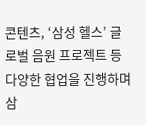콘텐츠, ‘삼성 헬스’ 글로벌 음원 프로젝트 등 다양한 협업을 진행하며 삼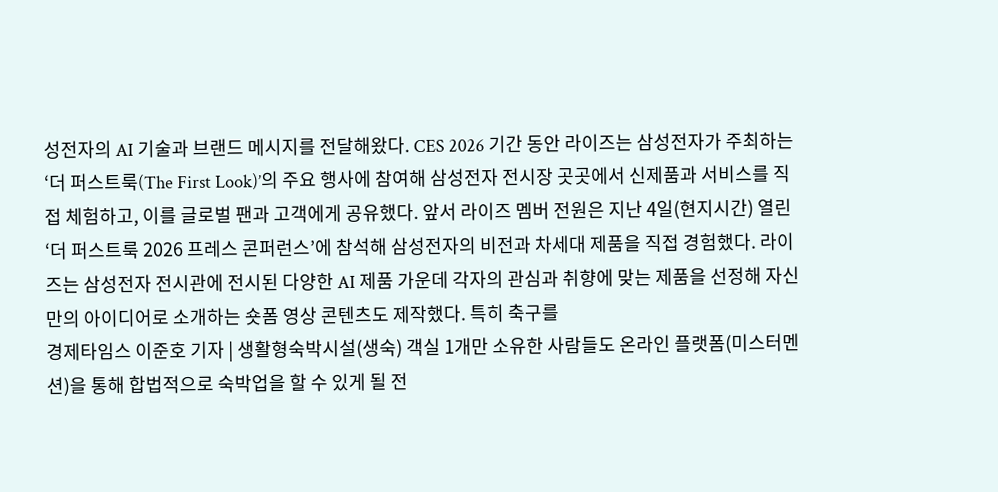성전자의 AI 기술과 브랜드 메시지를 전달해왔다. CES 2026 기간 동안 라이즈는 삼성전자가 주최하는 ‘더 퍼스트룩(The First Look)’의 주요 행사에 참여해 삼성전자 전시장 곳곳에서 신제품과 서비스를 직접 체험하고, 이를 글로벌 팬과 고객에게 공유했다. 앞서 라이즈 멤버 전원은 지난 4일(현지시간) 열린 ‘더 퍼스트룩 2026 프레스 콘퍼런스’에 참석해 삼성전자의 비전과 차세대 제품을 직접 경험했다. 라이즈는 삼성전자 전시관에 전시된 다양한 AI 제품 가운데 각자의 관심과 취향에 맞는 제품을 선정해 자신만의 아이디어로 소개하는 숏폼 영상 콘텐츠도 제작했다. 특히 축구를
경제타임스 이준호 기자 | 생활형숙박시설(생숙) 객실 1개만 소유한 사람들도 온라인 플랫폼(미스터멘션)을 통해 합법적으로 숙박업을 할 수 있게 될 전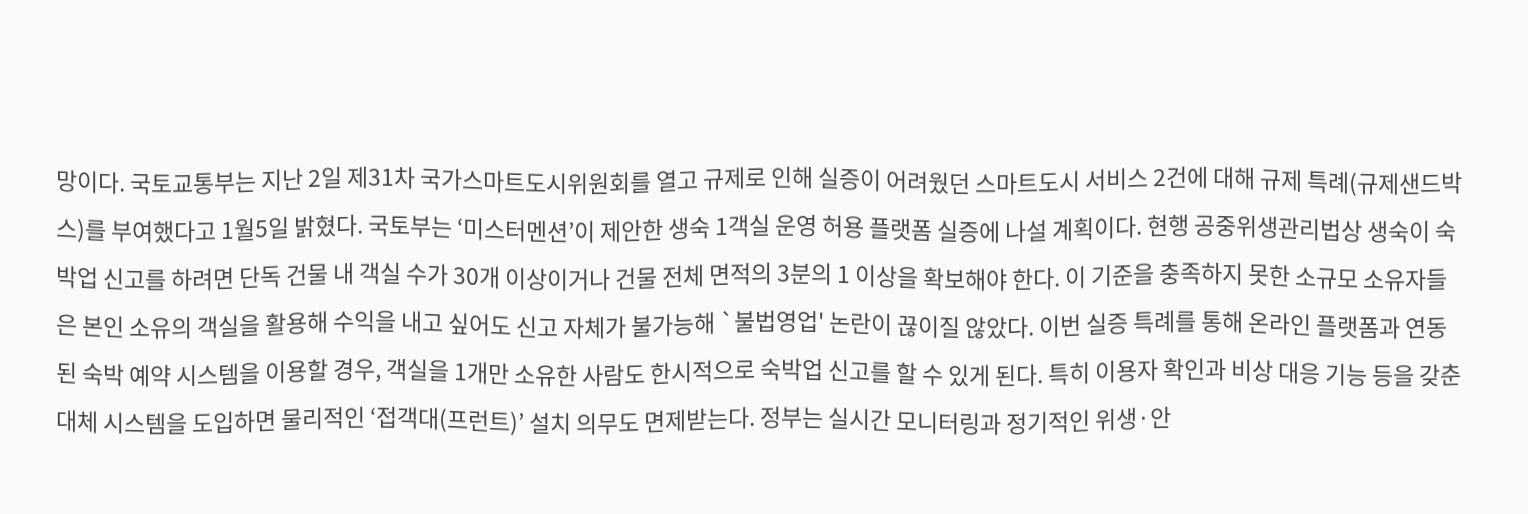망이다. 국토교통부는 지난 2일 제31차 국가스마트도시위원회를 열고 규제로 인해 실증이 어려웠던 스마트도시 서비스 2건에 대해 규제 특례(규제샌드박스)를 부여했다고 1월5일 밝혔다. 국토부는 ‘미스터멘션’이 제안한 생숙 1객실 운영 허용 플랫폼 실증에 나설 계획이다. 현행 공중위생관리법상 생숙이 숙박업 신고를 하려면 단독 건물 내 객실 수가 30개 이상이거나 건물 전체 면적의 3분의 1 이상을 확보해야 한다. 이 기준을 충족하지 못한 소규모 소유자들은 본인 소유의 객실을 활용해 수익을 내고 싶어도 신고 자체가 불가능해 `불법영업' 논란이 끊이질 않았다. 이번 실증 특례를 통해 온라인 플랫폼과 연동된 숙박 예약 시스템을 이용할 경우, 객실을 1개만 소유한 사람도 한시적으로 숙박업 신고를 할 수 있게 된다. 특히 이용자 확인과 비상 대응 기능 등을 갖춘 대체 시스템을 도입하면 물리적인 ‘접객대(프런트)’ 설치 의무도 면제받는다. 정부는 실시간 모니터링과 정기적인 위생·안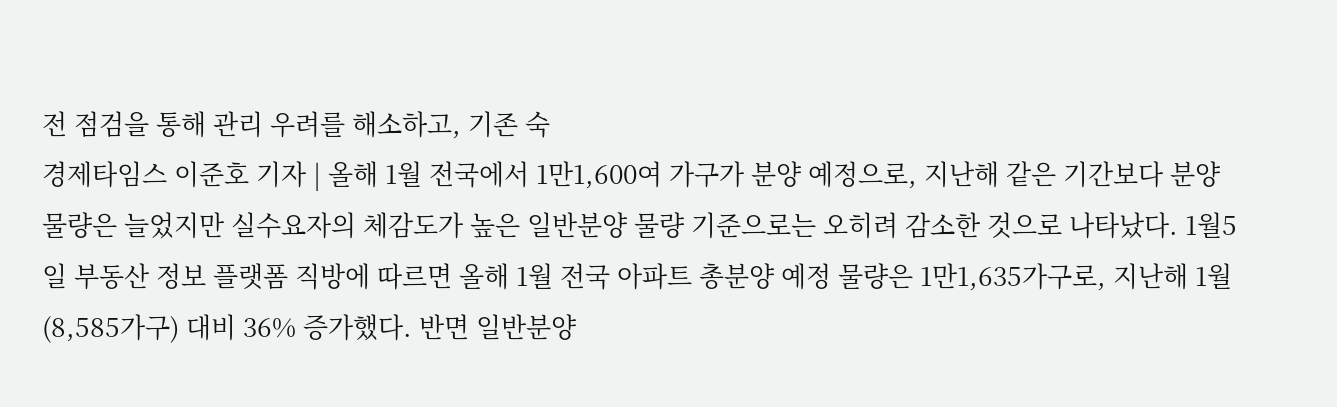전 점검을 통해 관리 우려를 해소하고, 기존 숙
경제타임스 이준호 기자 | 올해 1월 전국에서 1만1,600여 가구가 분양 예정으로, 지난해 같은 기간보다 분양 물량은 늘었지만 실수요자의 체감도가 높은 일반분양 물량 기준으로는 오히려 감소한 것으로 나타났다. 1월5일 부동산 정보 플랫폼 직방에 따르면 올해 1월 전국 아파트 총분양 예정 물량은 1만1,635가구로, 지난해 1월(8,585가구) 대비 36% 증가했다. 반면 일반분양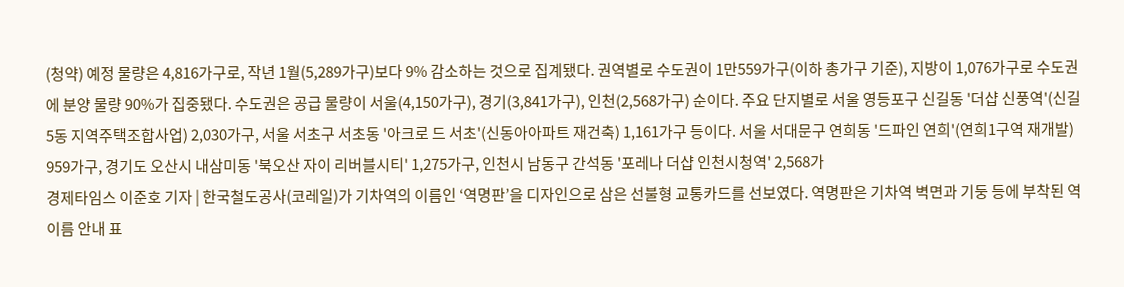(청약) 예정 물량은 4,816가구로, 작년 1월(5,289가구)보다 9% 감소하는 것으로 집계됐다. 권역별로 수도권이 1만559가구(이하 총가구 기준), 지방이 1,076가구로 수도권에 분양 물량 90%가 집중됐다. 수도권은 공급 물량이 서울(4,150가구), 경기(3,841가구), 인천(2,568가구) 순이다. 주요 단지별로 서울 영등포구 신길동 '더샵 신풍역'(신길5동 지역주택조합사업) 2,030가구, 서울 서초구 서초동 '아크로 드 서초'(신동아아파트 재건축) 1,161가구 등이다. 서울 서대문구 연희동 '드파인 연희'(연희1구역 재개발) 959가구, 경기도 오산시 내삼미동 '북오산 자이 리버블시티' 1,275가구, 인천시 남동구 간석동 '포레나 더샵 인천시청역' 2,568가
경제타임스 이준호 기자 | 한국철도공사(코레일)가 기차역의 이름인 ‘역명판’을 디자인으로 삼은 선불형 교통카드를 선보였다. 역명판은 기차역 벽면과 기둥 등에 부착된 역이름 안내 표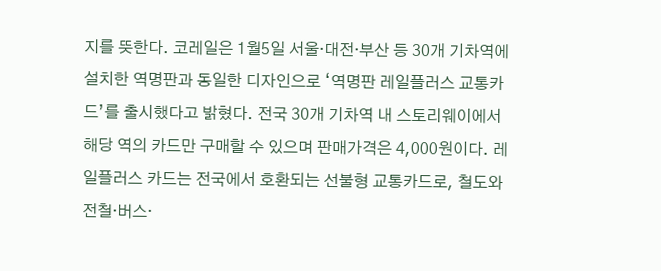지를 뜻한다. 코레일은 1월5일 서울·대전·부산 등 30개 기차역에 설치한 역명판과 동일한 디자인으로 ‘역명판 레일플러스 교통카드’를 출시했다고 밝혔다. 전국 30개 기차역 내 스토리웨이에서 해당 역의 카드만 구매할 수 있으며 판매가격은 4,000원이다. 레일플러스 카드는 전국에서 호환되는 선불형 교통카드로, 철도와 전철·버스·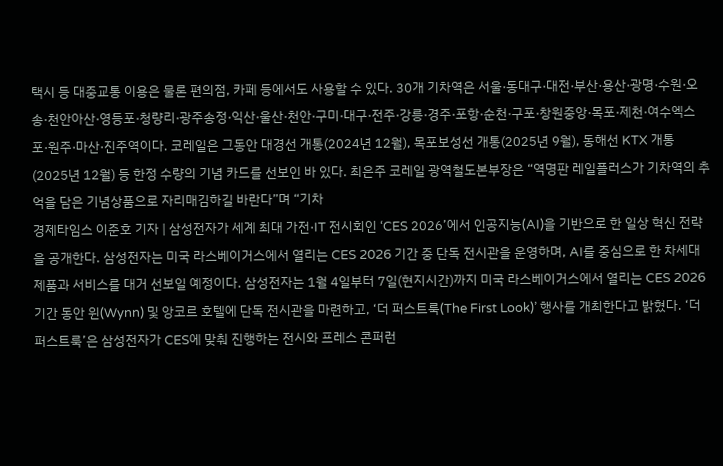택시 등 대중교통 이용은 물론 편의점, 카페 등에서도 사용할 수 있다. 30개 기차역은 서울·동대구·대전·부산·용산·광명·수원·오송·천안아산·영등포·청량리·광주송정·익산·울산·천안·구미·대구·전주·강릉·경주·포항·순천·구포·창원중앙·목포·제천·여수엑스포·원주·마산·진주역이다. 코레일은 그동안 대경선 개통(2024년 12월), 목포보성선 개통(2025년 9월), 동해선 KTX 개통(2025년 12월) 등 한정 수량의 기념 카드를 선보인 바 있다. 최은주 코레일 광역철도본부장은 “역명판 레일플러스가 기차역의 추억을 담은 기념상품으로 자리매김하길 바란다”며 “기차
경제타임스 이준호 기자 | 삼성전자가 세계 최대 가전·IT 전시회인 ‘CES 2026’에서 인공지능(AI)을 기반으로 한 일상 혁신 전략을 공개한다. 삼성전자는 미국 라스베이거스에서 열리는 CES 2026 기간 중 단독 전시관을 운영하며, AI를 중심으로 한 차세대 제품과 서비스를 대거 선보일 예정이다. 삼성전자는 1월 4일부터 7일(현지시간)까지 미국 라스베이거스에서 열리는 CES 2026 기간 동안 윈(Wynn) 및 앙코르 호텔에 단독 전시관을 마련하고, ‘더 퍼스트룩(The First Look)’ 행사를 개최한다고 밝혔다. ‘더 퍼스트룩’은 삼성전자가 CES에 맞춰 진행하는 전시와 프레스 콘퍼런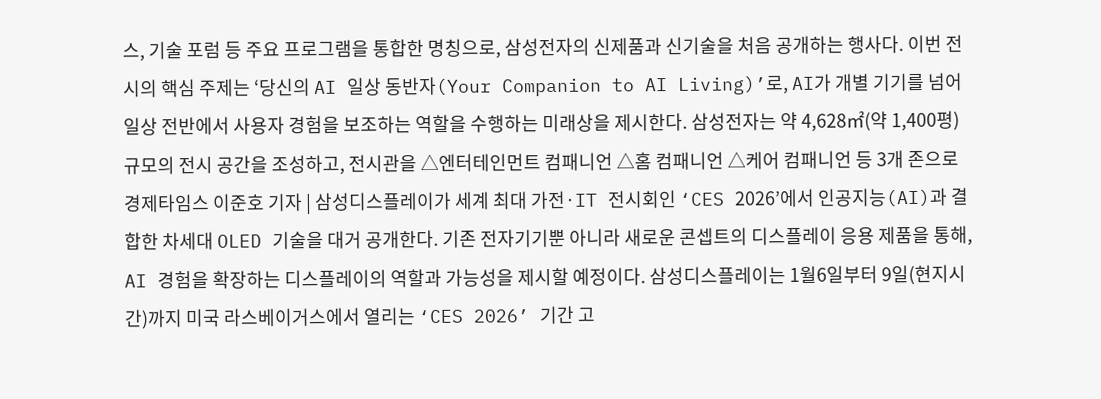스, 기술 포럼 등 주요 프로그램을 통합한 명칭으로, 삼성전자의 신제품과 신기술을 처음 공개하는 행사다. 이번 전시의 핵심 주제는 ‘당신의 AI 일상 동반자(Your Companion to AI Living)’로, AI가 개별 기기를 넘어 일상 전반에서 사용자 경험을 보조하는 역할을 수행하는 미래상을 제시한다. 삼성전자는 약 4,628㎡(약 1,400평) 규모의 전시 공간을 조성하고, 전시관을 △엔터테인먼트 컴패니언 △홈 컴패니언 △케어 컴패니언 등 3개 존으로
경제타임스 이준호 기자 | 삼성디스플레이가 세계 최대 가전·IT 전시회인 ‘CES 2026’에서 인공지능(AI)과 결합한 차세대 OLED 기술을 대거 공개한다. 기존 전자기기뿐 아니라 새로운 콘셉트의 디스플레이 응용 제품을 통해, AI 경험을 확장하는 디스플레이의 역할과 가능성을 제시할 예정이다. 삼성디스플레이는 1월6일부터 9일(현지시간)까지 미국 라스베이거스에서 열리는 ‘CES 2026’ 기간 고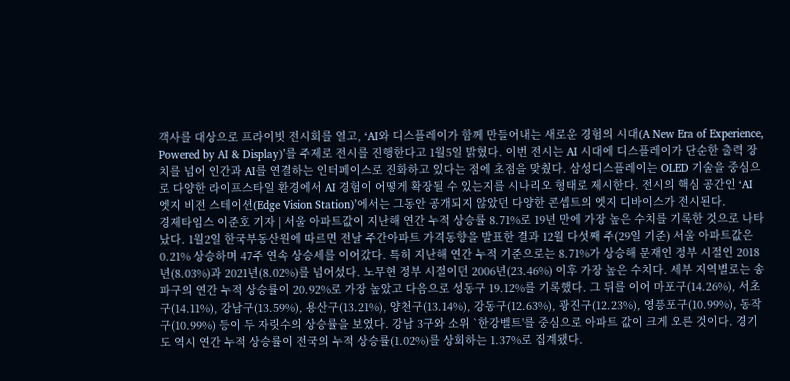객사를 대상으로 프라이빗 전시회를 열고, ‘AI와 디스플레이가 함께 만들어내는 새로운 경험의 시대(A New Era of Experience, Powered by AI & Display)’를 주제로 전시를 진행한다고 1월5일 밝혔다. 이번 전시는 AI 시대에 디스플레이가 단순한 출력 장치를 넘어 인간과 AI를 연결하는 인터페이스로 진화하고 있다는 점에 초점을 맞췄다. 삼성디스플레이는 OLED 기술을 중심으로 다양한 라이프스타일 환경에서 AI 경험이 어떻게 확장될 수 있는지를 시나리오 형태로 제시한다. 전시의 핵심 공간인 ‘AI 엣지 비전 스테이션(Edge Vision Station)’에서는 그동안 공개되지 않았던 다양한 콘셉트의 엣지 디바이스가 전시된다.
경제타임스 이준호 기자 | 서울 아파트값이 지난해 연간 누적 상승률 8.71%로 19년 만에 가장 높은 수치를 기록한 것으로 나타났다. 1월2일 한국부동산원에 따르면 전날 주간아파트 가격동향을 발표한 결과 12월 다섯째 주(29일 기준) 서울 아파트값은 0.21% 상승하며 47주 연속 상승세를 이어갔다. 특히 지난해 연간 누적 기준으로는 8.71%가 상승해 문재인 정부 시절인 2018년(8.03%)과 2021년(8.02%)를 넘어섰다. 노무현 정부 시절이던 2006년(23.46%) 이후 가장 높은 수치다. 세부 지역별로는 송파구의 연간 누적 상승률이 20.92%로 가장 높았고 다음으로 성동구 19.12%를 기록했다. 그 뒤를 이어 마포구(14.26%), 서초구(14.11%), 강남구(13.59%), 용산구(13.21%), 양천구(13.14%), 강동구(12.63%), 광진구(12.23%), 영픙포구(10.99%), 동작구(10.99%) 등이 두 자릿수의 상승률을 보였다. 강남 3구와 소위 `한강벨트'를 중심으로 아파트 값이 크게 오른 것이다. 경기도 역시 연간 누적 상승률이 전국의 누적 상승률(1.02%)를 상회하는 1.37%로 집계됐다.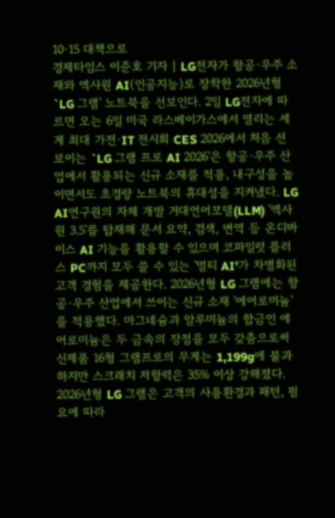10·15 대책으로
경제타임스 이준호 기자 | LG전자가 항공·우주 소재와 엑사원 AI(인공지능)로 장착한 2026년형 `LG 그램' 노트북을 선보인다. 2일 LG전자에 따르면 오는 6일 미국 라스베이가스에서 열리는 세계 최대 가전·IT 전시회 CES 2026에서 처음 선보이는 `LG 그램 프로 AI 2026'은 항공·우주 산업에서 활용되는 신규 소재를 적용, 내구성을 높이면서도 초경량 노트북의 휴대성을 지켜냈다. LG AI연구원의 자체 개발 거대언어모델(LLM) '엑사원 3.5'를 탑재해 문서 요약, 검색, 번역 등 온디바이스 AI 기능을 활용할 수 있으며 코파일럿 플러스 PC까지 모두 쓸 수 있는 '멀티 AI'가 차별화된 고객 경험을 제공한다. 2026년형 LG 그램에는 항공·우주 산업에서 쓰이는 신규 소재 '에어로미늄'을 적용했다. 마그네슘과 알루미늄의 합금인 에어로미늄은 두 금속의 장점을 모두 갖춤으로써 신제품 16형 그램프로의 무게는 1,199g에 불과하지만 스크래치 저항력은 35% 이상 강해졌다. 2026년형 LG 그램은 고객의 사용환경과 패턴, 필요에 따라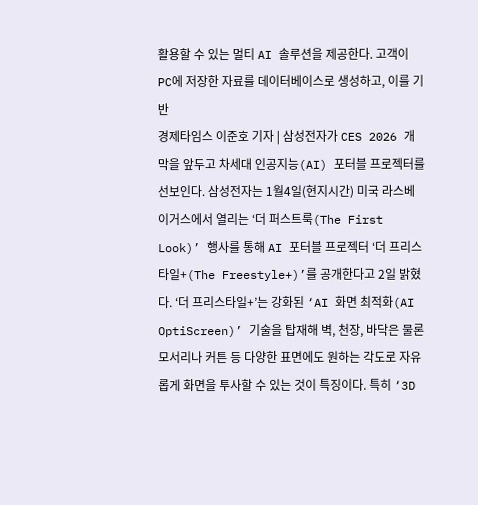활용할 수 있는 멀티 AI 솔루션을 제공한다. 고객이 PC에 저장한 자료를 데이터베이스로 생성하고, 이를 기반
경제타임스 이준호 기자 | 삼성전자가 CES 2026 개막을 앞두고 차세대 인공지능(AI) 포터블 프로젝터를 선보인다. 삼성전자는 1월4일(현지시간) 미국 라스베이거스에서 열리는 ‘더 퍼스트룩(The First Look)’ 행사를 통해 AI 포터블 프로젝터 ‘더 프리스타일+(The Freestyle+)’를 공개한다고 2일 밝혔다. ‘더 프리스타일+’는 강화된 ‘AI 화면 최적화(AI OptiScreen)’ 기술을 탑재해 벽, 천장, 바닥은 물론 모서리나 커튼 등 다양한 표면에도 원하는 각도로 자유롭게 화면을 투사할 수 있는 것이 특징이다. 특히 ‘3D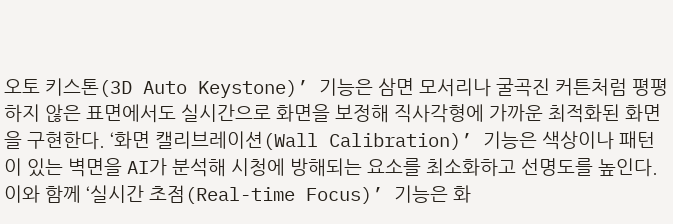오토 키스톤(3D Auto Keystone)’ 기능은 삼면 모서리나 굴곡진 커튼처럼 평평하지 않은 표면에서도 실시간으로 화면을 보정해 직사각형에 가까운 최적화된 화면을 구현한다. ‘화면 캘리브레이션(Wall Calibration)’ 기능은 색상이나 패턴이 있는 벽면을 AI가 분석해 시청에 방해되는 요소를 최소화하고 선명도를 높인다. 이와 함께 ‘실시간 초점(Real-time Focus)’ 기능은 화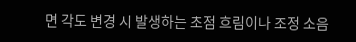면 각도 변경 시 발생하는 초점 흐림이나 조정 소음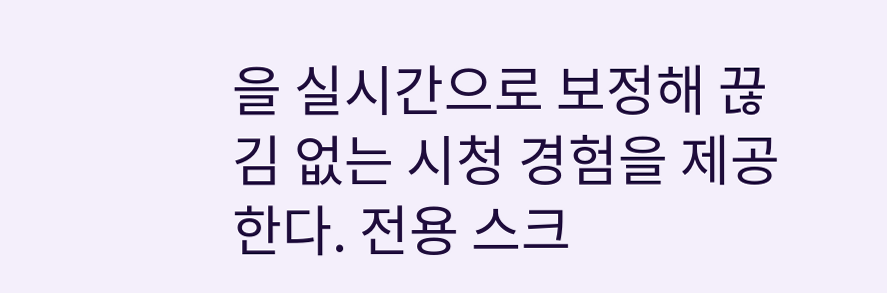을 실시간으로 보정해 끊김 없는 시청 경험을 제공한다. 전용 스크